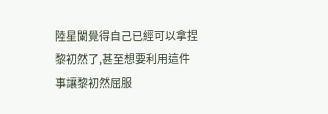陸星闌覺得自己已經可以拿捏黎初然了,甚至想要利用這件事讓黎初然屈服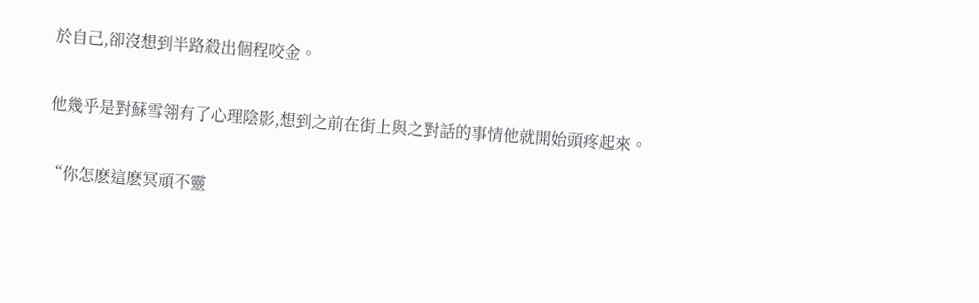於自己,卻沒想到半路殺出個程咬金。

他幾乎是對蘇雪翎有了心理陰影,想到之前在街上與之對話的事情他就開始頭疼起來。

“你怎麽這麽冥頑不靈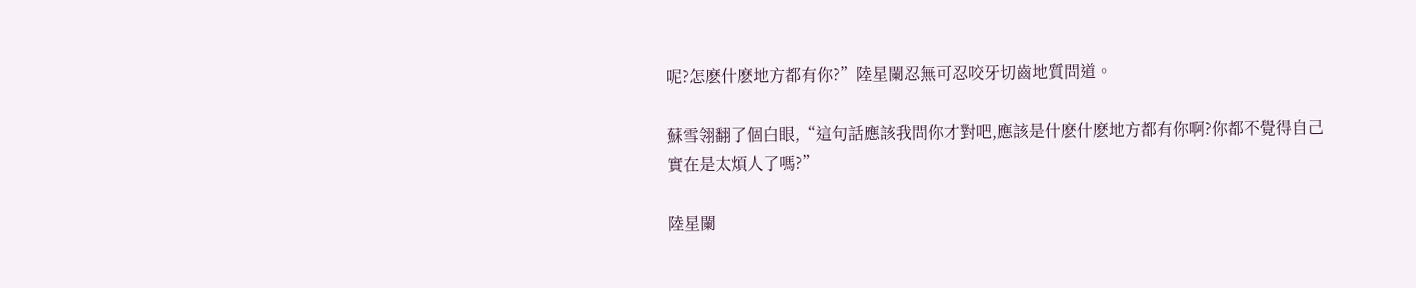呢?怎麽什麽地方都有你?”陸星闌忍無可忍咬牙切齒地質問道。

蘇雪翎翻了個白眼,“這句話應該我問你才對吧,應該是什麽什麽地方都有你啊?你都不覺得自己實在是太煩人了嗎?”

陸星闌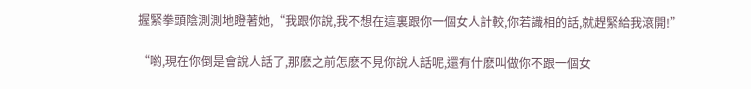握緊拳頭陰測測地瞪著她,“我跟你說,我不想在這裏跟你一個女人計較,你若識相的話,就趕緊給我滾開!”

“喲,現在你倒是會說人話了,那麽之前怎麽不見你說人話呢,還有什麽叫做你不跟一個女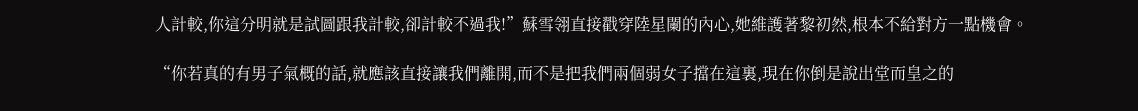人計較,你這分明就是試圖跟我計較,卻計較不過我!”蘇雪翎直接戳穿陸星闌的內心,她維護著黎初然,根本不給對方一點機會。

“你若真的有男子氣概的話,就應該直接讓我們離開,而不是把我們兩個弱女子擋在這裏,現在你倒是說出堂而皇之的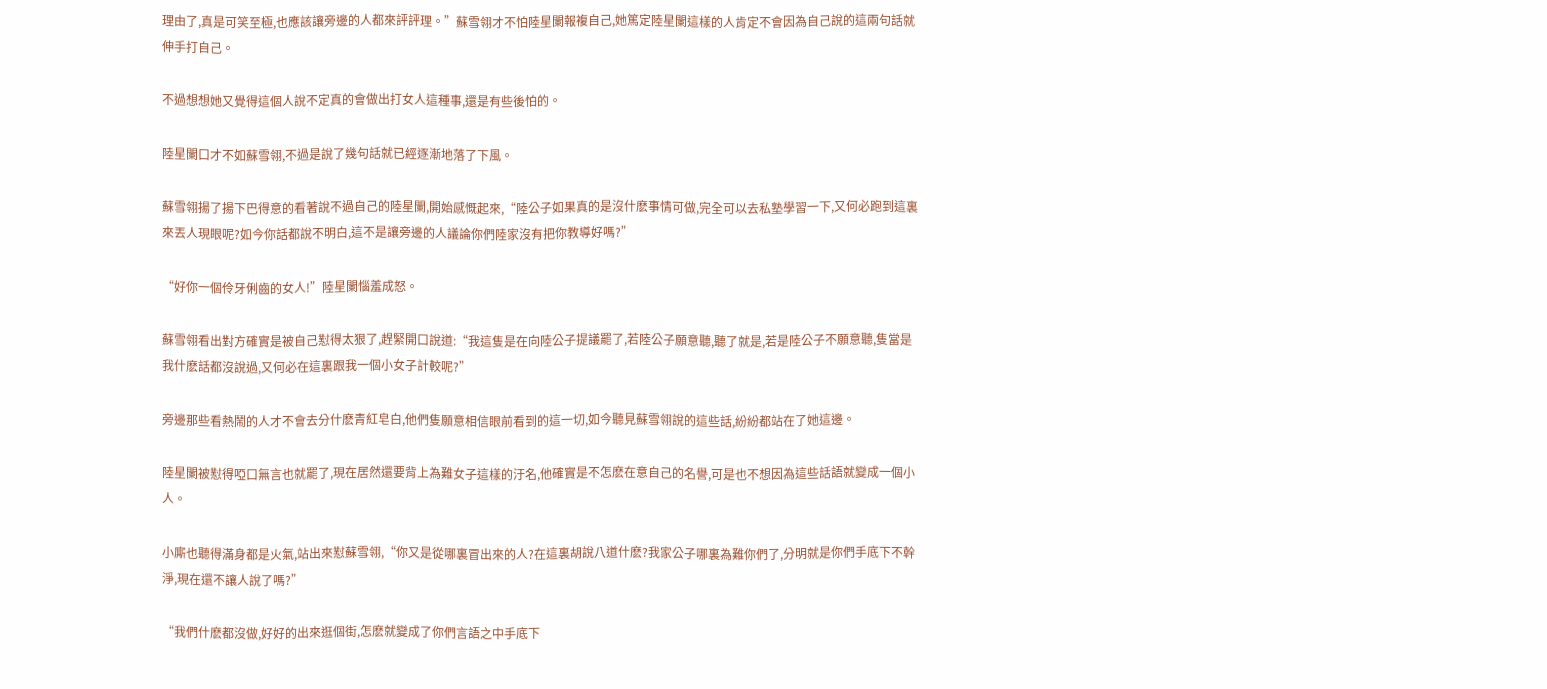理由了,真是可笑至極,也應該讓旁邊的人都來評評理。”蘇雪翎才不怕陸星闌報複自己,她篤定陸星闌這樣的人肯定不會因為自己說的這兩句話就伸手打自己。

不過想想她又覺得這個人說不定真的會做出打女人這種事,還是有些後怕的。

陸星闌口才不如蘇雪翎,不過是說了幾句話就已經逐漸地落了下風。

蘇雪翎揚了揚下巴得意的看著說不過自己的陸星闌,開始感慨起來,“陸公子如果真的是沒什麽事情可做,完全可以去私塾學習一下,又何必跑到這裏來丟人現眼呢?如今你話都說不明白,這不是讓旁邊的人議論你們陸家沒有把你教導好嗎?”

“好你一個伶牙俐齒的女人!”陸星闌惱羞成怒。

蘇雪翎看出對方確實是被自己懟得太狠了,趕緊開口說道:“我這隻是在向陸公子提議罷了,若陸公子願意聽,聽了就是,若是陸公子不願意聽,隻當是我什麽話都沒說過,又何必在這裏跟我一個小女子計較呢?”

旁邊那些看熱鬧的人才不會去分什麽青紅皂白,他們隻願意相信眼前看到的這一切,如今聽見蘇雪翎說的這些話,紛紛都站在了她這邊。

陸星闌被懟得啞口無言也就罷了,現在居然還要背上為難女子這樣的汙名,他確實是不怎麽在意自己的名譽,可是也不想因為這些話語就變成一個小人。

小廝也聽得滿身都是火氣,站出來懟蘇雪翎,“你又是從哪裏冒出來的人?在這裏胡說八道什麽?我家公子哪裏為難你們了,分明就是你們手底下不幹淨,現在還不讓人說了嗎?”

“我們什麽都沒做,好好的出來逛個街,怎麽就變成了你們言語之中手底下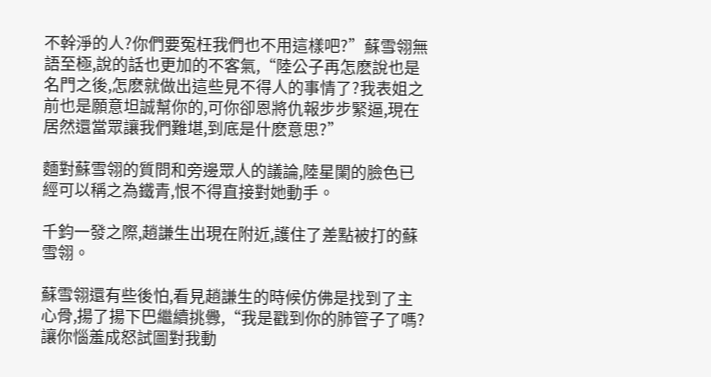不幹淨的人?你們要冤枉我們也不用這樣吧?”蘇雪翎無語至極,說的話也更加的不客氣,“陸公子再怎麽說也是名門之後,怎麽就做出這些見不得人的事情了?我表姐之前也是願意坦誠幫你的,可你卻恩將仇報步步緊逼,現在居然還當眾讓我們難堪,到底是什麽意思?”

麵對蘇雪翎的質問和旁邊眾人的議論,陸星闌的臉色已經可以稱之為鐵青,恨不得直接對她動手。

千鈞一發之際,趙謙生出現在附近,護住了差點被打的蘇雪翎。

蘇雪翎還有些後怕,看見趙謙生的時候仿佛是找到了主心骨,揚了揚下巴繼續挑釁,“我是戳到你的肺管子了嗎?讓你惱羞成怒試圖對我動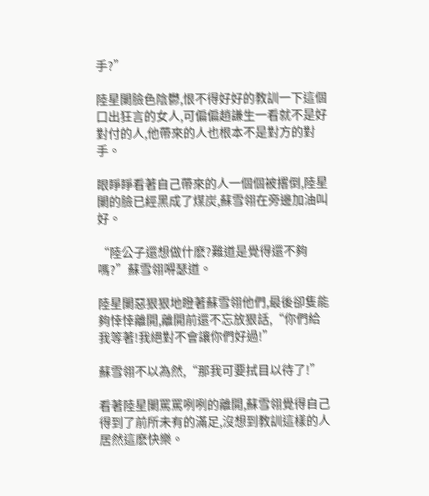手?”

陸星闌臉色陰鬱,恨不得好好的教訓一下這個口出狂言的女人,可偏偏趙謙生一看就不是好對付的人,他帶來的人也根本不是對方的對手。

眼睜睜看著自己帶來的人一個個被撂倒,陸星闌的臉已經黑成了煤炭,蘇雪翎在旁邊加油叫好。

“陸公子還想做什麽?難道是覺得還不夠嗎?”蘇雪翎嘚瑟道。

陸星闌惡狠狠地瞪著蘇雪翎他們,最後卻隻能夠悻悻離開,離開前還不忘放狠話,“你們給我等著!我絕對不會讓你們好過!”

蘇雪翎不以為然,“那我可要拭目以待了!”

看著陸星闌罵罵咧咧的離開,蘇雪翎覺得自己得到了前所未有的滿足,沒想到教訓這樣的人居然這麽快樂。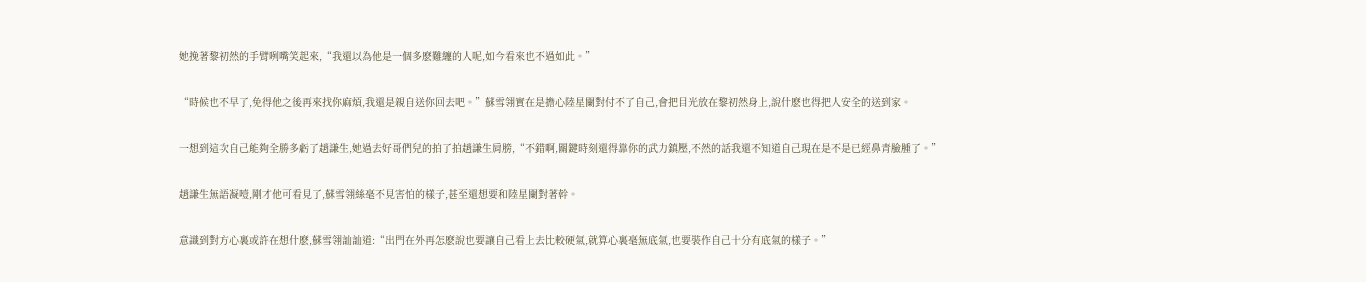她挽著黎初然的手臂咧嘴笑起來,“我還以為他是一個多麽難纏的人呢,如今看來也不過如此。”

“時候也不早了,免得他之後再來找你麻煩,我還是親自送你回去吧。”蘇雪翎實在是擔心陸星闌對付不了自己,會把目光放在黎初然身上,說什麽也得把人安全的送到家。

一想到這次自己能夠全勝多虧了趙謙生,她過去好哥們兒的拍了拍趙謙生肩膀,“不錯啊,關鍵時刻還得靠你的武力鎮壓,不然的話我還不知道自己現在是不是已經鼻青臉腫了。”

趙謙生無語凝噎,剛才他可看見了,蘇雪翎絲毫不見害怕的樣子,甚至還想要和陸星闌對著幹。

意識到對方心裏或許在想什麽,蘇雪翎訕訕道:“出門在外再怎麽說也要讓自己看上去比較硬氣,就算心裏毫無底氣,也要裝作自己十分有底氣的樣子。”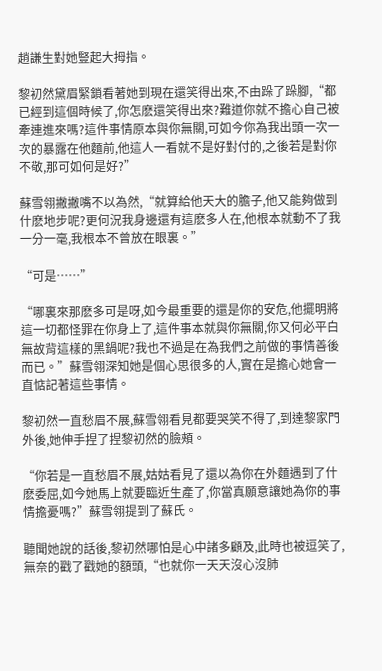趙謙生對她豎起大拇指。

黎初然黛眉緊鎖看著她到現在還笑得出來,不由跺了跺腳,“都已經到這個時候了,你怎麽還笑得出來?難道你就不擔心自己被牽連進來嗎?這件事情原本與你無關,可如今你為我出頭一次一次的暴露在他麵前,他這人一看就不是好對付的,之後若是對你不敬,那可如何是好?”

蘇雪翎撇撇嘴不以為然,“就算給他天大的膽子,他又能夠做到什麽地步呢?更何況我身邊還有這麽多人在,他根本就動不了我一分一毫,我根本不曾放在眼裏。”

“可是……”

“哪裏來那麽多可是呀,如今最重要的還是你的安危,他擺明將這一切都怪罪在你身上了,這件事本就與你無關,你又何必平白無故背這樣的黑鍋呢?我也不過是在為我們之前做的事情善後而已。”蘇雪翎深知她是個心思很多的人,實在是擔心她會一直惦記著這些事情。

黎初然一直愁眉不展,蘇雪翎看見都要哭笑不得了,到達黎家門外後,她伸手捏了捏黎初然的臉頰。

“你若是一直愁眉不展,姑姑看見了還以為你在外麵遇到了什麽委屈,如今她馬上就要臨近生產了,你當真願意讓她為你的事情擔憂嗎?”蘇雪翎提到了蘇氏。

聽聞她說的話後,黎初然哪怕是心中諸多顧及,此時也被逗笑了,無奈的戳了戳她的額頭,“也就你一天天沒心沒肺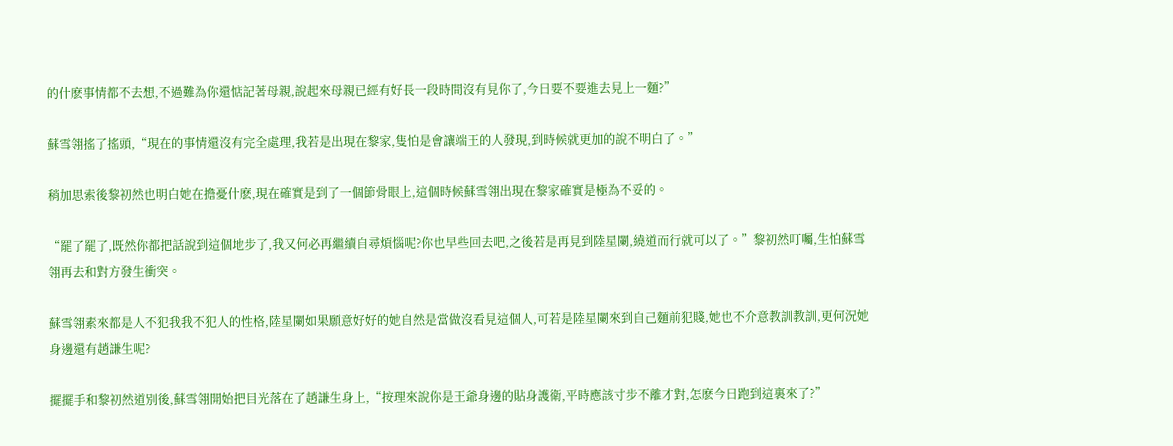的什麽事情都不去想,不過難為你還惦記著母親,說起來母親已經有好長一段時間沒有見你了,今日要不要進去見上一麵?”

蘇雪翎搖了搖頭,“現在的事情還沒有完全處理,我若是出現在黎家,隻怕是會讓端王的人發現,到時候就更加的說不明白了。”

稍加思索後黎初然也明白她在擔憂什麽,現在確實是到了一個節骨眼上,這個時候蘇雪翎出現在黎家確實是極為不妥的。

“罷了罷了,既然你都把話說到這個地步了,我又何必再繼續自尋煩惱呢?你也早些回去吧,之後若是再見到陸星闌,繞道而行就可以了。”黎初然叮囑,生怕蘇雪翎再去和對方發生衝突。

蘇雪翎素來都是人不犯我我不犯人的性格,陸星闌如果願意好好的她自然是當做沒看見這個人,可若是陸星闌來到自己麵前犯賤,她也不介意教訓教訓,更何況她身邊還有趙謙生呢?

擺擺手和黎初然道別後,蘇雪翎開始把目光落在了趙謙生身上,“按理來說你是王爺身邊的貼身護衛,平時應該寸步不離才對,怎麽今日跑到這裏來了?”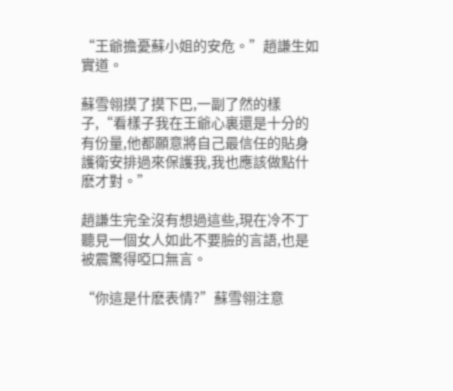“王爺擔憂蘇小姐的安危。”趙謙生如實道。

蘇雪翎摸了摸下巴,一副了然的樣子,“看樣子我在王爺心裏還是十分的有份量,他都願意將自己最信任的貼身護衛安排過來保護我,我也應該做點什麽才對。”

趙謙生完全沒有想過這些,現在冷不丁聽見一個女人如此不要臉的言語,也是被震驚得啞口無言。

“你這是什麽表情?”蘇雪翎注意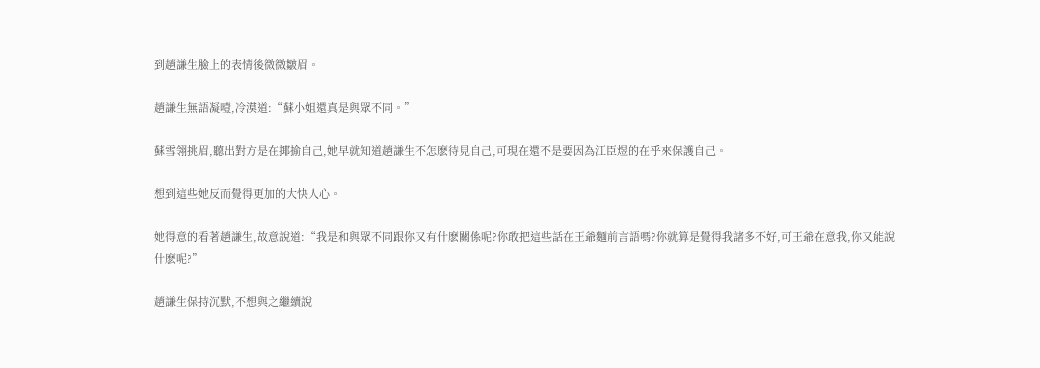到趙謙生臉上的表情後微微皺眉。

趙謙生無語凝噎,冷漠道:“蘇小姐還真是與眾不同。”

蘇雪翎挑眉,聽出對方是在揶揄自己,她早就知道趙謙生不怎麽待見自己,可現在還不是要因為江臣煜的在乎來保護自己。

想到這些她反而覺得更加的大快人心。

她得意的看著趙謙生,故意說道:“我是和與眾不同跟你又有什麽關係呢?你敢把這些話在王爺麵前言語嗎?你就算是覺得我諸多不好,可王爺在意我,你又能說什麽呢?”

趙謙生保持沉默,不想與之繼續說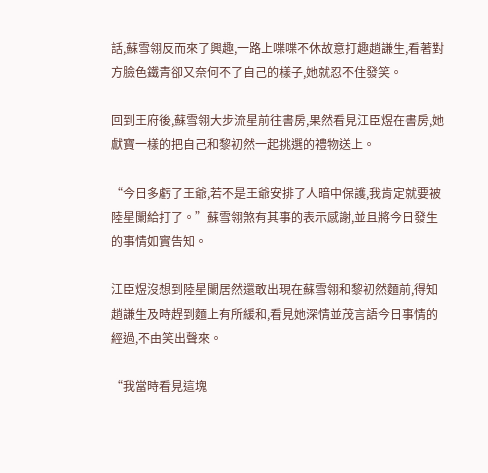話,蘇雪翎反而來了興趣,一路上喋喋不休故意打趣趙謙生,看著對方臉色鐵青卻又奈何不了自己的樣子,她就忍不住發笑。

回到王府後,蘇雪翎大步流星前往書房,果然看見江臣煜在書房,她獻寶一樣的把自己和黎初然一起挑選的禮物送上。

“今日多虧了王爺,若不是王爺安排了人暗中保護,我肯定就要被陸星闌給打了。”蘇雪翎煞有其事的表示感謝,並且將今日發生的事情如實告知。

江臣煜沒想到陸星闌居然還敢出現在蘇雪翎和黎初然麵前,得知趙謙生及時趕到麵上有所緩和,看見她深情並茂言語今日事情的經過,不由笑出聲來。

“我當時看見這塊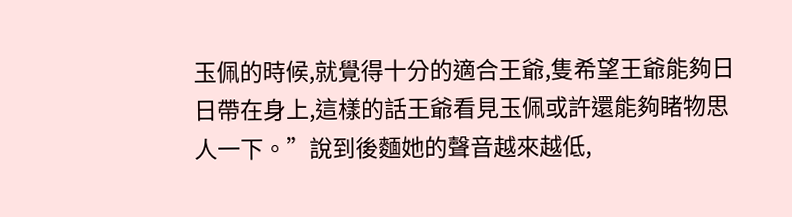玉佩的時候,就覺得十分的適合王爺,隻希望王爺能夠日日帶在身上,這樣的話王爺看見玉佩或許還能夠睹物思人一下。”說到後麵她的聲音越來越低,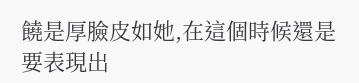饒是厚臉皮如她,在這個時候還是要表現出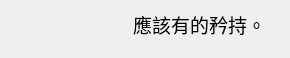應該有的矜持。